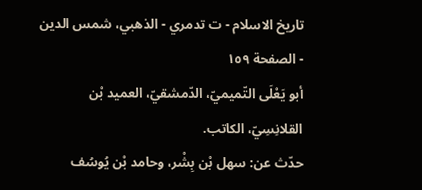تاريخ الاسلام - ت تدمري - الذهبي، شمس الدين - الصفحة ١٥٩
أبو يَعْلَى التّميميّ، الدّمشقيّ، العميد بْن القلانِسِيّ، الكاتب.
حدّث عن: سهل بْن بِشْر، وحامد بْن يُوسُف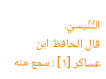التِّنِّيسيّ.
قال الحافظ ابن عساكر [١] : سمع منه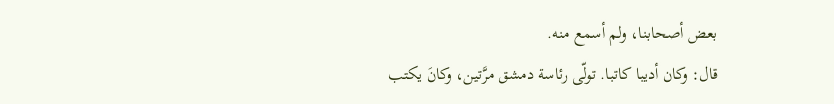بعض أصحابنا، ولم أسمع منه.
قال: وكان أديبا كاتبا. تولّى رئاسة دمشق مرَّتين، وكانَ يكتب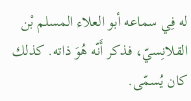له فِي سماعه أبو العلاء المسلم بْن القلانِسيّ، فذكر أَنّه هُوَ ذاته. كذلك كان يُسمّى.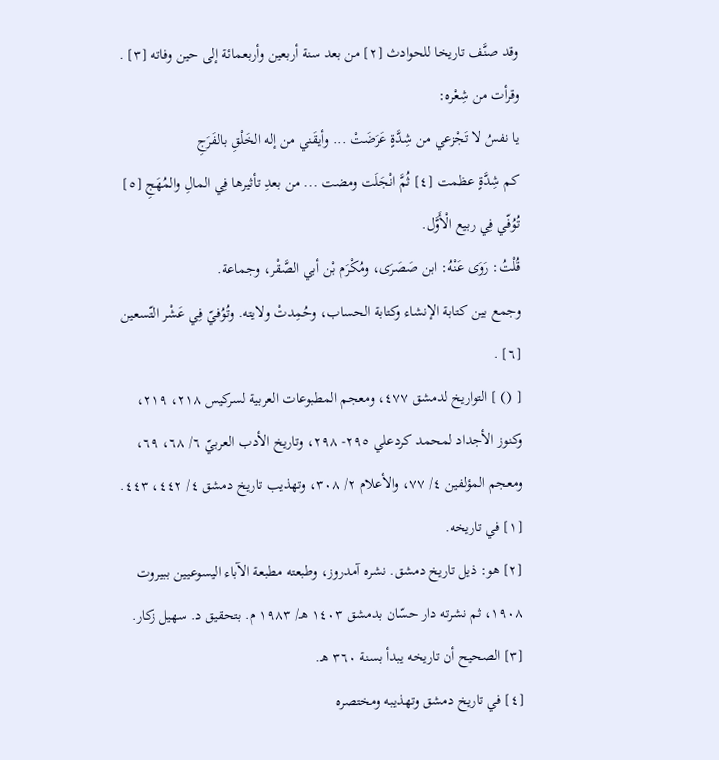وقد صنَّف تاريخا للحوادث [٢] من بعد سنة أربعين وأربعمائة إلى حين وفاته [٣] .
وقرأت من شِعْره:
يا نفسُ لا تَجْزعي من شِدَّةٍ عَرَضَتْ ... وأيقَني من إله الخَلْقِ بالفَرَجِ
كم شِدَّةٍ عظمت [٤] ثُمَّ انْجَلَت ومضت ... من بعدِ تأثيرها فِي المالِ والمُهَجِ [٥]
تُوُفّي فِي ربيع الْأَوَّل.
قُلْتُ: رَوَى عَنْهُ: ابن صَصَرَى، ومُكْرَم بْن أبي الصَّقْر، وجماعة.
وجمع بين كتابة الإنشاء وكتابة الحساب، وحُمِدتْ ولايته. وتُوُفيّ فِي عَشْر التّسعين [٦] .
[ () ] التواريخ لدمشق ٤٧٧، ومعجم المطبوعات العربية لسركيس ٢١٨، ٢١٩، وكنوز الأجداد لمحمد كردعلي ٢٩٥- ٢٩٨، وتاريخ الأدب العربيّ ٦/ ٦٨، ٦٩، ومعجم المؤلفين ٤/ ٧٧، والأعلام ٢/ ٣٠٨، وتهذيب تاريخ دمشق ٤/ ٤٤٢، ٤٤٣.
[١] في تاريخه.
[٢] هو: ذيل تاريخ دمشق. نشره آمدروز، وطبعته مطبعة الآباء اليسوعيين ببيروت ١٩٠٨، ثم نشرته دار حسّان بدمشق ١٤٠٣ هـ/ ١٩٨٣ م. بتحقيق د. سهيل زكار.
[٣] الصحيح أن تاريخه يبدأ بسنة ٣٦٠ هـ.
[٤] في تاريخ دمشق وتهذيبه ومختصره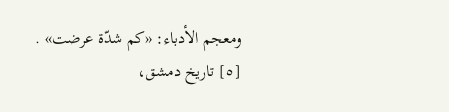ومعجم الأدباء: «كم شدّة عرضت» .
[٥] تاريخ دمشق،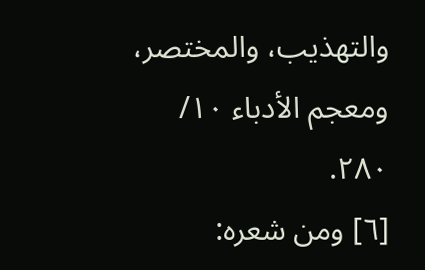والتهذيب، والمختصر، ومعجم الأدباء ١٠/ ٢٨٠.
[٦] ومن شعره: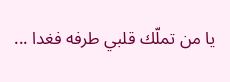يا من تملّك قلبي طرفه فغدا ...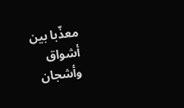معذّبا بين أشواق وأشجان